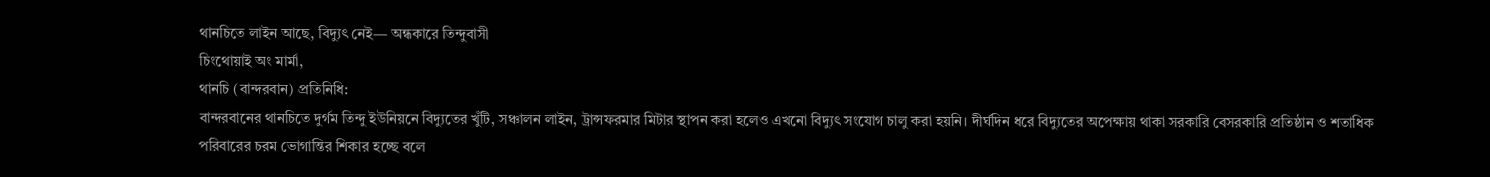থানচিতে লাইন আছে, বিদ্যুৎ নেই— অন্ধকারে তিন্দুবাসী
চিংথোয়াই অং মার্মা,
থানচি (বান্দরবান) প্রতিনিধি:
বান্দরবানের থানচিতে দুর্গম তিন্দু ইউনিয়নে বিদ্যুতের খুঁটি, সঞ্চালন লাইন, ট্রান্সফরমার মিটার স্থাপন করা হলেও এখনো বিদ্যুৎ সংযোগ চালু করা হয়নি। দীর্ঘদিন ধরে বিদ্যুতের অপেক্ষায় থাকা সরকারি বেসরকারি প্রতিষ্ঠান ও শতাধিক পরিবারের চরম ভোগান্তির শিকার হচ্ছে বলে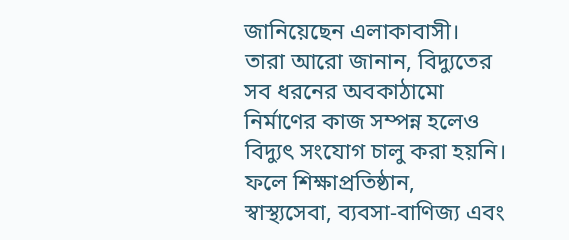জানিয়েছেন এলাকাবাসী।
তারা আরো জানান, বিদ্যুতের সব ধরনের অবকাঠামো নির্মাণের কাজ সম্পন্ন হলেও বিদ্যুৎ সংযোগ চালু করা হয়নি। ফলে শিক্ষাপ্রতিষ্ঠান, স্বাস্থ্যসেবা, ব্যবসা-বাণিজ্য এবং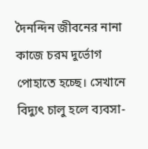দৈনন্দিন জীবনের নানা কাজে চরম দুর্ভোগ পোহাতে হচ্ছে। সেখানে বিদ্যুৎ চালু হলে ব্যবসা-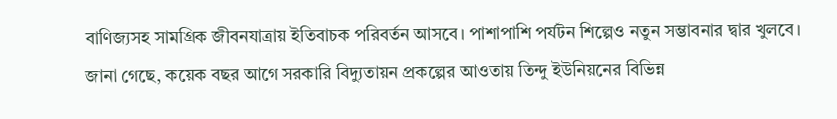বাণিজ্যসহ সামগ্রিক জীবনযাত্রায় ইতিবাচক পরিবর্তন আসবে। পাশাপাশি পর্যটন শিল্পেও নতুন সম্ভাবনার দ্বার খুলবে।
জানা গেছে, কয়েক বছর আগে সরকারি বিদ্যুতায়ন প্রকল্পের আওতায় তিন্দু ইউনিয়নের বিভিন্ন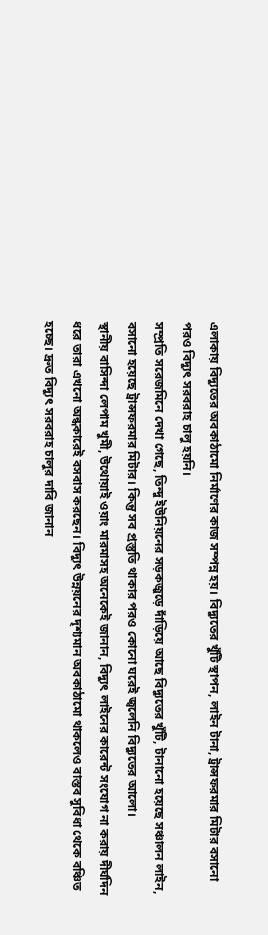এলাকায় বিদ্যুতের অবকাঠামো নির্মাণের কাজ সম্পন্ন হয়। বিদ্যুতের খুঁটি স্থাপন, লাইন টানা, ট্রান্সফরমার মিটার বসানো পরও বিদ্যুৎ সরবরাহ চালু হয়নি।
সম্প্রতি সরেজমিনে দেখা গেছে, তিন্দু ইউনিয়নের সড়কজুড়ে দাঁড়িয়ে আছে বিদ্যুতের খুঁটি, টানানো হয়েছে সঞ্চালন লাইন, বসানো হয়েছে ট্রান্সফরমার মিটার। কিন্তু সব প্রস্তুতি থাকার পরও কোনো ঘরেই জ্বলেনি বিদ্যুতের আলো।
স্থানীয় বাসিন্দা লেপাম খুমী, উথোয়াই ওয়াং মারমাসহ অনেকেই জানান, বিদ্যুৎ লাইনের কারেন্ট সংযোগ না করায় দীর্ঘদিন ধরে তারা এখনো অন্ধকারেই বসবাস করছেন। বিদ্যুৎ উন্নয়নের দৃশ্যমান অবকাঠামো থাকলেও বাস্তব সুবিধা থেকে বঞ্চিত হচ্ছে। দ্রুত বিদ্যুৎ সরবরাহ চালুর দাবি জানান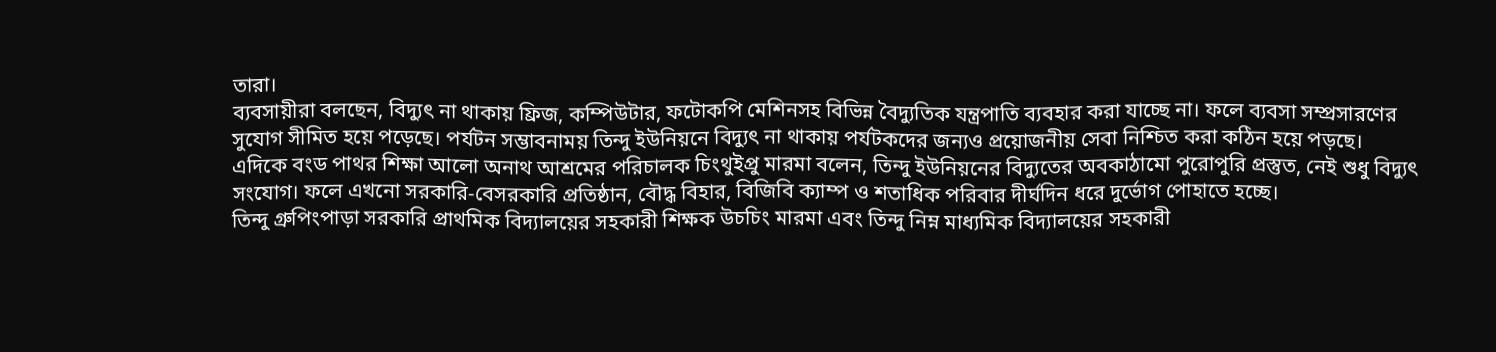তারা।
ব্যবসায়ীরা বলছেন, বিদ্যুৎ না থাকায় ফ্রিজ, কম্পিউটার, ফটোকপি মেশিনসহ বিভিন্ন বৈদ্যুতিক যন্ত্রপাতি ব্যবহার করা যাচ্ছে না। ফলে ব্যবসা সম্প্রসারণের সুযোগ সীমিত হয়ে পড়েছে। পর্যটন সম্ভাবনাময় তিন্দু ইউনিয়নে বিদ্যুৎ না থাকায় পর্যটকদের জন্যও প্রয়োজনীয় সেবা নিশ্চিত করা কঠিন হয়ে পড়ছে।
এদিকে বংড পাথর শিক্ষা আলো অনাথ আশ্রমের পরিচালক চিংথুইপ্রু মারমা বলেন, তিন্দু ইউনিয়নের বিদ্যুতের অবকাঠামো পুরোপুরি প্রস্তুত, নেই শুধু বিদ্যুৎ সংযোগ। ফলে এখনো সরকারি-বেসরকারি প্রতিষ্ঠান, বৌদ্ধ বিহার, বিজিবি ক্যাম্প ও শতাধিক পরিবার দীর্ঘদিন ধরে দুর্ভোগ পোহাতে হচ্ছে।
তিন্দু গ্রুপিংপাড়া সরকারি প্রাথমিক বিদ্যালয়ের সহকারী শিক্ষক উচচিং মারমা এবং তিন্দু নিম্ন মাধ্যমিক বিদ্যালয়ের সহকারী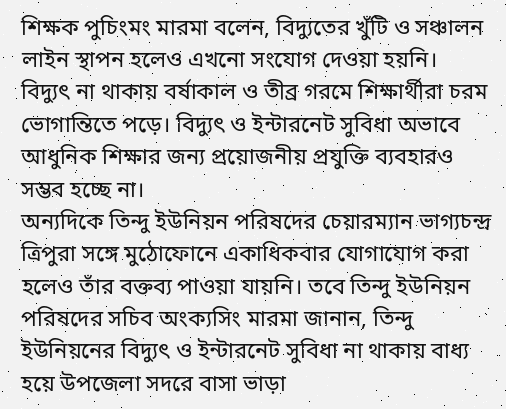শিক্ষক পুচিংমং মারমা বলেন, বিদ্যুতের খুঁটি ও সঞ্চালন লাইন স্থাপন হলেও এখনো সংযোগ দেওয়া হয়নি। বিদ্যুৎ না থাকায় বর্ষাকাল ও তীব্র গরমে শিক্ষার্থীরা চরম ভোগান্তিতে পড়ে। বিদ্যুৎ ও ইন্টারনেট সুবিধা অভাবে আধুনিক শিক্ষার জন্য প্রয়োজনীয় প্রযুক্তি ব্যবহারও সম্ভব হচ্ছে না।
অন্যদিকে তিন্দু ইউনিয়ন পরিষদের চেয়ারম্যান ভাগ্যচন্দ্র ত্রিপুরা সঙ্গে মুঠোফোনে একাধিকবার যোগাযোগ করা হলেও তাঁর বক্তব্য পাওয়া যায়নি। তবে তিন্দু ইউনিয়ন পরিষদের সচিব অংক্যসিং মারমা জানান, তিন্দু ইউনিয়নের বিদ্যুৎ ও ইন্টারনেট সুবিধা না থাকায় বাধ্য হয়ে উপজেলা সদরে বাসা ভাড়া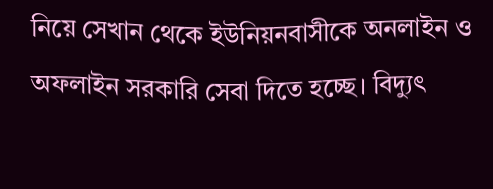নিয়ে সেখান থেকে ইউনিয়নবাসীকে অনলাইন ও অফলাইন সরকারি সেবা দিতে হচ্ছে। বিদ্যুৎ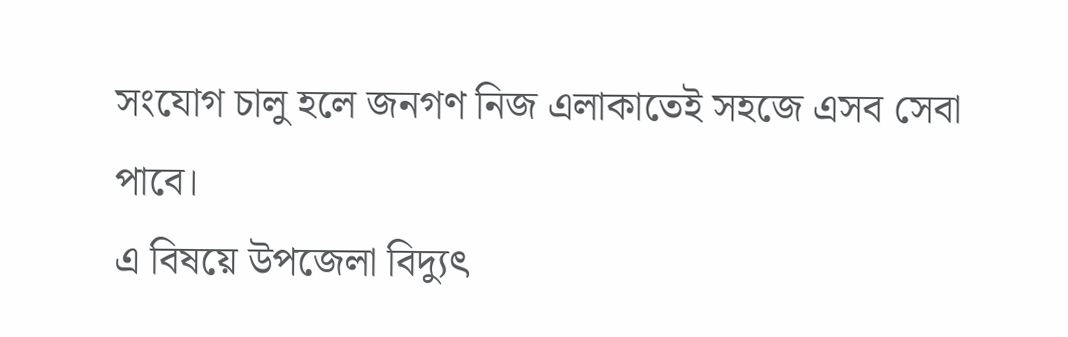সংযোগ চালু হলে জনগণ নিজ এলাকাতেই সহজে এসব সেবা পাবে।
এ বিষয়ে উপজেলা বিদ্যুৎ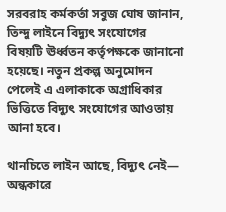সরবরাহ কর্মকর্তা সবুজ ঘোষ জানান, তিন্দু লাইনে বিদ্যুৎ সংযোগের বিষয়টি ঊর্ধ্বতন কর্তৃপক্ষকে জানানো হয়েছে। নতুন প্রকল্প অনুমোদন পেলেই এ এলাকাকে অগ্রাধিকার ভিত্তিতে বিদ্যুৎ সংযোগের আওতায় আনা হবে।

থানচিতে লাইন আছে, বিদ্যুৎ নেই— অন্ধকারে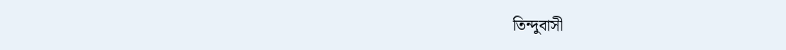তিন্দুবাসী